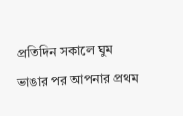প্রতিদিন সকালে ঘুম ভাঙার পর আপনার প্রথম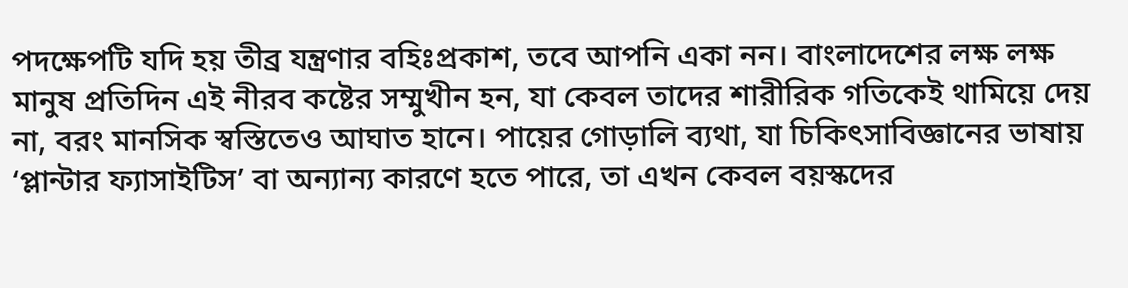পদক্ষেপটি যদি হয় তীব্র যন্ত্রণার বহিঃপ্রকাশ, তবে আপনি একা নন। বাংলাদেশের লক্ষ লক্ষ মানুষ প্রতিদিন এই নীরব কষ্টের সম্মুখীন হন, যা কেবল তাদের শারীরিক গতিকেই থামিয়ে দেয় না, বরং মানসিক স্বস্তিতেও আঘাত হানে। পায়ের গোড়ালি ব্যথা, যা চিকিৎসাবিজ্ঞানের ভাষায় ‘প্লান্টার ফ্যাসাইটিস’ বা অন্যান্য কারণে হতে পারে, তা এখন কেবল বয়স্কদের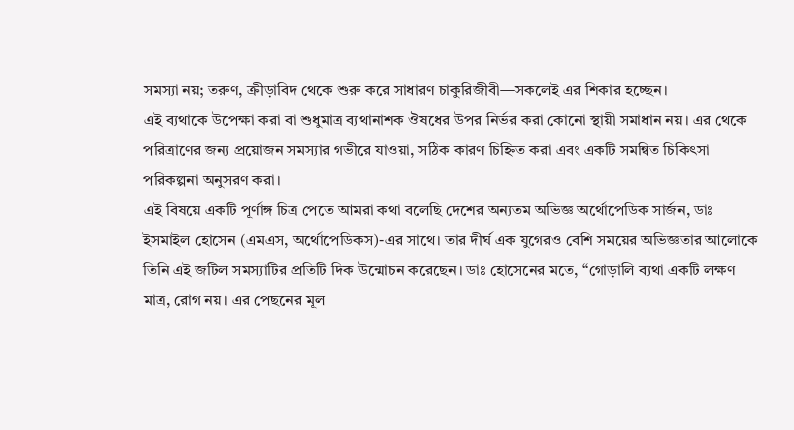সমস্যা নয়; তরুণ, ক্রীড়াবিদ থেকে শুরু করে সাধারণ চাকুরিজীবী—সকলেই এর শিকার হচ্ছেন।
এই ব্যথাকে উপেক্ষা করা বা শুধুমাত্র ব্যথানাশক ঔষধের উপর নির্ভর করা কোনো স্থায়ী সমাধান নয়। এর থেকে পরিত্রাণের জন্য প্রয়োজন সমস্যার গভীরে যাওয়া, সঠিক কারণ চিহ্নিত করা এবং একটি সমন্বিত চিকিৎসা পরিকল্পনা অনুসরণ করা।
এই বিষয়ে একটি পূর্ণাঙ্গ চিত্র পেতে আমরা কথা বলেছি দেশের অন্যতম অভিজ্ঞ অর্থোপেডিক সার্জন, ডাঃ ইসমাইল হোসেন (এমএস, অর্থোপেডিকস)-এর সাথে। তার দীর্ঘ এক যুগেরও বেশি সময়ের অভিজ্ঞতার আলোকে তিনি এই জটিল সমস্যাটির প্রতিটি দিক উন্মোচন করেছেন। ডাঃ হোসেনের মতে, “গোড়ালি ব্যথা একটি লক্ষণ মাত্র, রোগ নয়। এর পেছনের মূল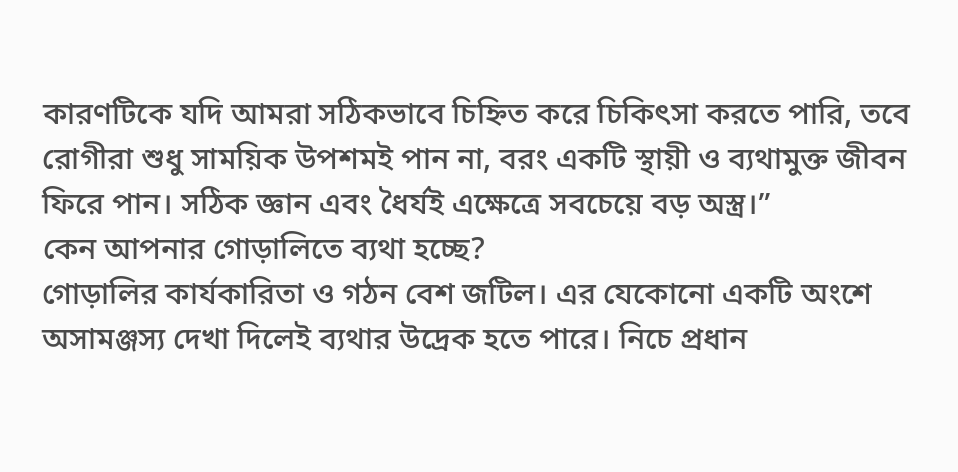কারণটিকে যদি আমরা সঠিকভাবে চিহ্নিত করে চিকিৎসা করতে পারি, তবে রোগীরা শুধু সাময়িক উপশমই পান না, বরং একটি স্থায়ী ও ব্যথামুক্ত জীবন ফিরে পান। সঠিক জ্ঞান এবং ধৈর্যই এক্ষেত্রে সবচেয়ে বড় অস্ত্র।”
কেন আপনার গোড়ালিতে ব্যথা হচ্ছে?
গোড়ালির কার্যকারিতা ও গঠন বেশ জটিল। এর যেকোনো একটি অংশে অসামঞ্জস্য দেখা দিলেই ব্যথার উদ্রেক হতে পারে। নিচে প্রধান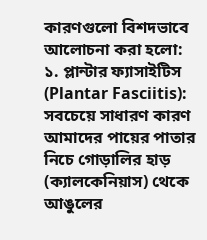কারণগুলো বিশদভাবে আলোচনা করা হলো:
১. প্লান্টার ফ্যাসাইটিস (Plantar Fasciitis): সবচেয়ে সাধারণ কারণ আমাদের পায়ের পাতার নিচে গোড়ালির হাড় (ক্যালকেনিয়াস) থেকে আঙুলের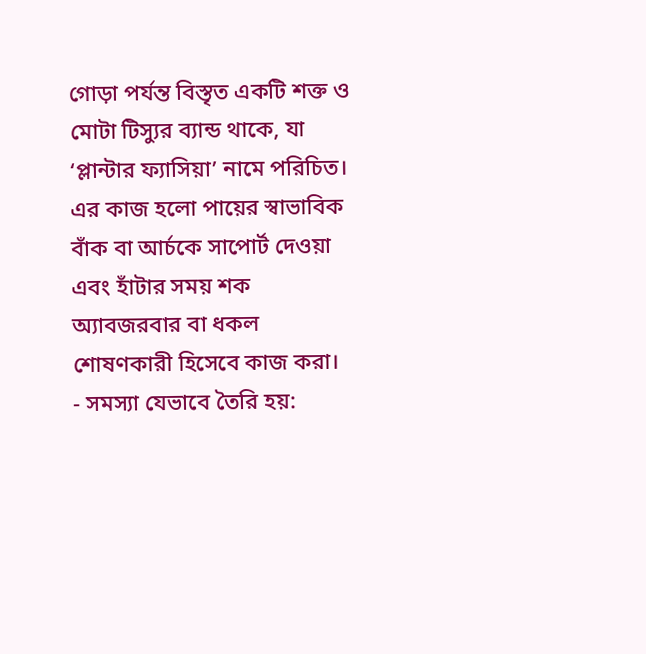গোড়া পর্যন্ত বিস্তৃত একটি শক্ত ও মোটা টিস্যুর ব্যান্ড থাকে, যা ‘প্লান্টার ফ্যাসিয়া’ নামে পরিচিত। এর কাজ হলো পায়ের স্বাভাবিক বাঁক বা আর্চকে সাপোর্ট দেওয়া এবং হাঁটার সময় শক অ্যাবজরবার বা ধকল শোষণকারী হিসেবে কাজ করা।
- সমস্যা যেভাবে তৈরি হয়: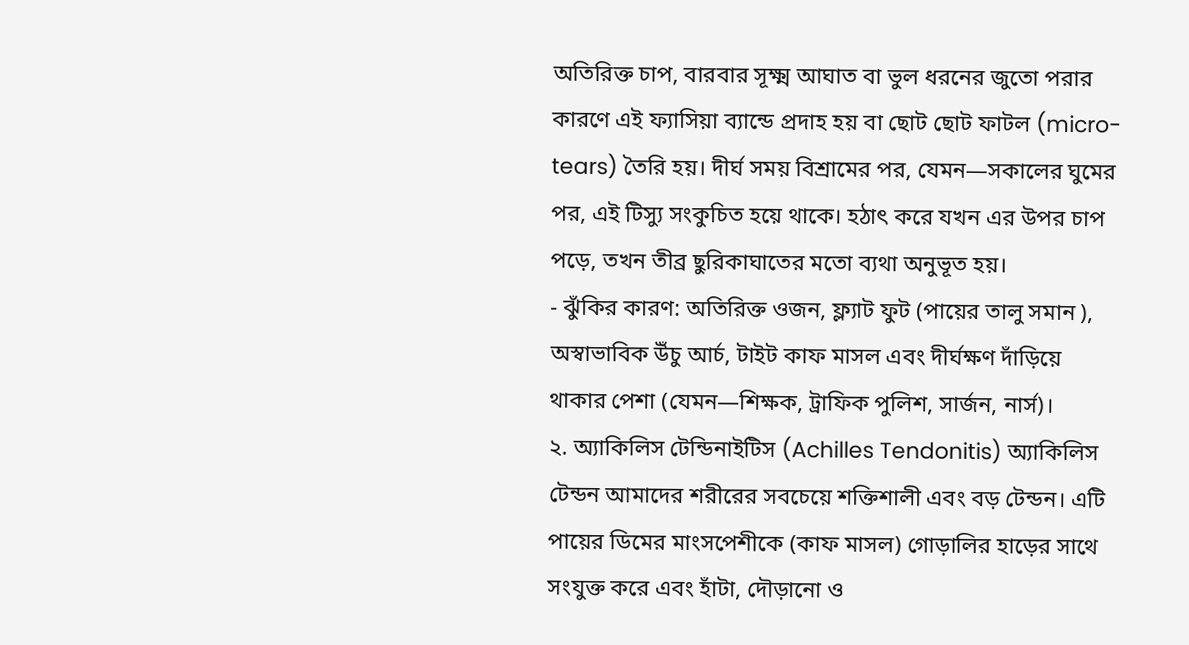অতিরিক্ত চাপ, বারবার সূক্ষ্ম আঘাত বা ভুল ধরনের জুতো পরার কারণে এই ফ্যাসিয়া ব্যান্ডে প্রদাহ হয় বা ছোট ছোট ফাটল (micro-tears) তৈরি হয়। দীর্ঘ সময় বিশ্রামের পর, যেমন—সকালের ঘুমের পর, এই টিস্যু সংকুচিত হয়ে থাকে। হঠাৎ করে যখন এর উপর চাপ পড়ে, তখন তীব্র ছুরিকাঘাতের মতো ব্যথা অনুভূত হয়।
- ঝুঁকির কারণ: অতিরিক্ত ওজন, ফ্ল্যাট ফুট (পায়ের তালু সমান ), অস্বাভাবিক উঁচু আর্চ, টাইট কাফ মাসল এবং দীর্ঘক্ষণ দাঁড়িয়ে থাকার পেশা (যেমন—শিক্ষক, ট্রাফিক পুলিশ, সার্জন, নার্স)।
২. অ্যাকিলিস টেন্ডিনাইটিস (Achilles Tendonitis) অ্যাকিলিস টেন্ডন আমাদের শরীরের সবচেয়ে শক্তিশালী এবং বড় টেন্ডন। এটি পায়ের ডিমের মাংসপেশীকে (কাফ মাসল) গোড়ালির হাড়ের সাথে সংযুক্ত করে এবং হাঁটা, দৌড়ানো ও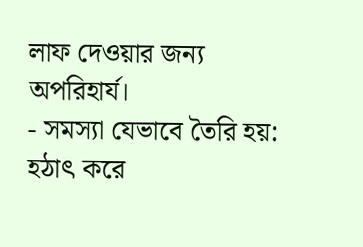লাফ দেওয়ার জন্য অপরিহার্য।
- সমস্যা যেভাবে তৈরি হয়: হঠাৎ করে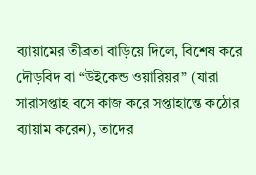ব্যায়ামের তীব্রতা বাড়িয়ে দিলে, বিশেষ করে দৌড়বিদ বা “উইকেন্ড ওয়ারিয়র” (যারা সারাসপ্তাহ বসে কাজ করে সপ্তাহান্তে কঠোর ব্যায়াম করেন), তাদের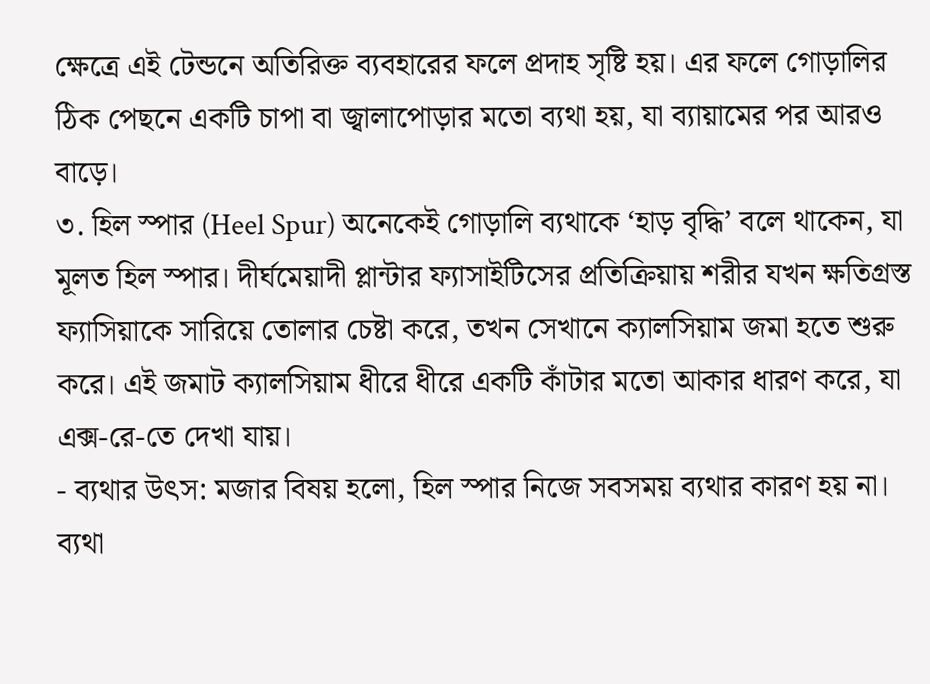ক্ষেত্রে এই টেন্ডনে অতিরিক্ত ব্যবহারের ফলে প্রদাহ সৃষ্টি হয়। এর ফলে গোড়ালির ঠিক পেছনে একটি চাপা বা জ্বালাপোড়ার মতো ব্যথা হয়, যা ব্যায়ামের পর আরও বাড়ে।
৩. হিল স্পার (Heel Spur) অনেকেই গোড়ালি ব্যথাকে ‘হাড় বৃদ্ধি’ বলে থাকেন, যা মূলত হিল স্পার। দীর্ঘমেয়াদী প্লান্টার ফ্যাসাইটিসের প্রতিক্রিয়ায় শরীর যখন ক্ষতিগ্রস্ত ফ্যাসিয়াকে সারিয়ে তোলার চেষ্টা করে, তখন সেখানে ক্যালসিয়াম জমা হতে শুরু করে। এই জমাট ক্যালসিয়াম ধীরে ধীরে একটি কাঁটার মতো আকার ধারণ করে, যা এক্স-রে-তে দেখা যায়।
- ব্যথার উৎস: মজার বিষয় হলো, হিল স্পার নিজে সবসময় ব্যথার কারণ হয় না। ব্যথা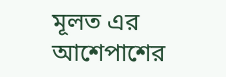মূলত এর আশেপাশের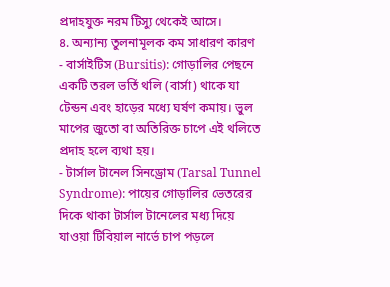প্রদাহযুক্ত নরম টিস্যু থেকেই আসে।
৪. অন্যান্য তুলনামূলক কম সাধারণ কারণ
- বার্সাইটিস (Bursitis): গোড়ালির পেছনে একটি তরল ভর্তি থলি (বার্সা) থাকে যা টেন্ডন এবং হাড়ের মধ্যে ঘর্ষণ কমায়। ভুল মাপের জুতো বা অতিরিক্ত চাপে এই থলিতে প্রদাহ হলে ব্যথা হয়।
- টার্সাল টানেল সিনড্রোম (Tarsal Tunnel Syndrome): পায়ের গোড়ালির ভেতরের দিকে থাকা টার্সাল টানেলের মধ্য দিয়ে যাওয়া টিবিয়াল নার্ভে চাপ পড়লে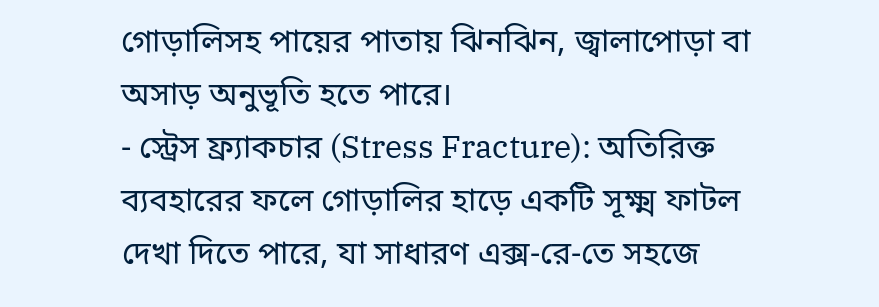গোড়ালিসহ পায়ের পাতায় ঝিনঝিন, জ্বালাপোড়া বা অসাড় অনুভূতি হতে পারে।
- স্ট্রেস ফ্র্যাকচার (Stress Fracture): অতিরিক্ত ব্যবহারের ফলে গোড়ালির হাড়ে একটি সূক্ষ্ম ফাটল দেখা দিতে পারে, যা সাধারণ এক্স-রে-তে সহজে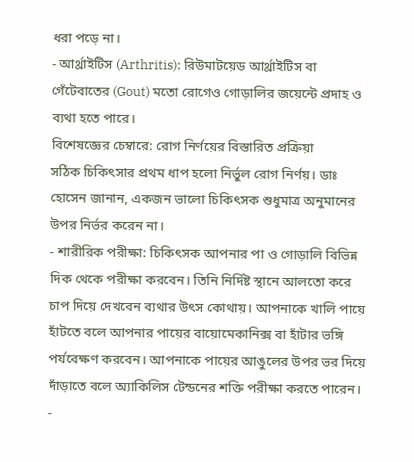ধরা পড়ে না।
- আর্থ্রাইটিস (Arthritis): রিউমাটয়েড আর্থ্রাইটিস বা গেঁটেবাতের (Gout) মতো রোগেও গোড়ালির জয়েন্টে প্রদাহ ও ব্যথা হতে পারে।
বিশেষজ্ঞের চেম্বারে: রোগ নির্ণয়ের বিস্তারিত প্রক্রিয়া
সঠিক চিকিৎসার প্রথম ধাপ হলো নির্ভুল রোগ নির্ণয়। ডাঃ হোসেন জানান, একজন ভালো চিকিৎসক শুধুমাত্র অনুমানের উপর নির্ভর করেন না।
- শারীরিক পরীক্ষা: চিকিৎসক আপনার পা ও গোড়ালি বিভিন্ন দিক থেকে পরীক্ষা করবেন। তিনি নির্দিষ্ট স্থানে আলতো করে চাপ দিয়ে দেখবেন ব্যথার উৎস কোথায়। আপনাকে খালি পায়ে হাঁটতে বলে আপনার পায়ের বায়োমেকানিক্স বা হাঁটার ভঙ্গি পর্যবেক্ষণ করবেন। আপনাকে পায়ের আঙুলের উপর ভর দিয়ে দাঁড়াতে বলে অ্যাকিলিস টেন্ডনের শক্তি পরীক্ষা করতে পারেন।
-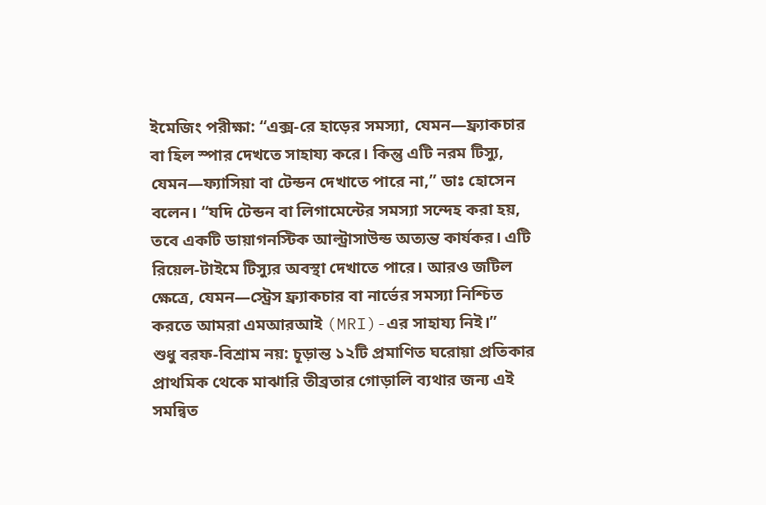ইমেজিং পরীক্ষা: “এক্স-রে হাড়ের সমস্যা, যেমন—ফ্র্যাকচার বা হিল স্পার দেখতে সাহায্য করে। কিন্তু এটি নরম টিস্যু, যেমন—ফ্যাসিয়া বা টেন্ডন দেখাতে পারে না,” ডাঃ হোসেন বলেন। “যদি টেন্ডন বা লিগামেন্টের সমস্যা সন্দেহ করা হয়, তবে একটি ডায়াগনস্টিক আল্ট্রাসাউন্ড অত্যন্ত কার্যকর। এটি রিয়েল-টাইমে টিস্যুর অবস্থা দেখাতে পারে। আরও জটিল ক্ষেত্রে, যেমন—স্ট্রেস ফ্র্যাকচার বা নার্ভের সমস্যা নিশ্চিত করতে আমরা এমআরআই (MRI)-এর সাহায্য নিই।”
শুধু বরফ-বিশ্রাম নয়: চূড়ান্ত ১২টি প্রমাণিত ঘরোয়া প্রতিকার
প্রাথমিক থেকে মাঝারি তীব্রতার গোড়ালি ব্যথার জন্য এই সমন্বিত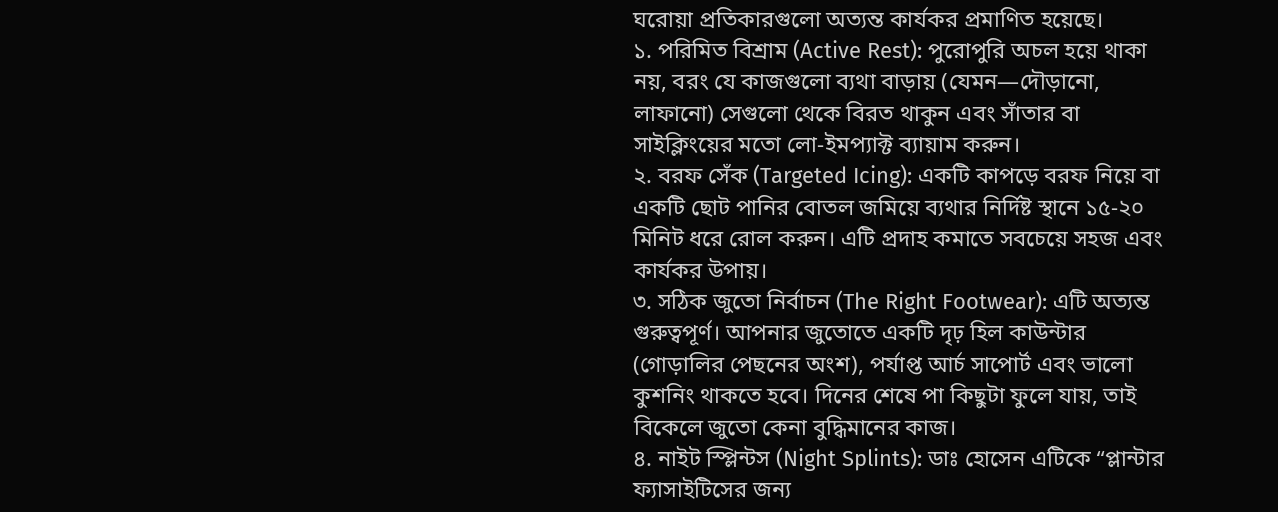ঘরোয়া প্রতিকারগুলো অত্যন্ত কার্যকর প্রমাণিত হয়েছে।
১. পরিমিত বিশ্রাম (Active Rest): পুরোপুরি অচল হয়ে থাকা নয়, বরং যে কাজগুলো ব্যথা বাড়ায় (যেমন—দৌড়ানো, লাফানো) সেগুলো থেকে বিরত থাকুন এবং সাঁতার বা সাইক্লিংয়ের মতো লো-ইমপ্যাক্ট ব্যায়াম করুন।
২. বরফ সেঁক (Targeted Icing): একটি কাপড়ে বরফ নিয়ে বা একটি ছোট পানির বোতল জমিয়ে ব্যথার নির্দিষ্ট স্থানে ১৫-২০ মিনিট ধরে রোল করুন। এটি প্রদাহ কমাতে সবচেয়ে সহজ এবং কার্যকর উপায়।
৩. সঠিক জুতো নির্বাচন (The Right Footwear): এটি অত্যন্ত গুরুত্বপূর্ণ। আপনার জুতোতে একটি দৃঢ় হিল কাউন্টার (গোড়ালির পেছনের অংশ), পর্যাপ্ত আর্চ সাপোর্ট এবং ভালো কুশনিং থাকতে হবে। দিনের শেষে পা কিছুটা ফুলে যায়, তাই বিকেলে জুতো কেনা বুদ্ধিমানের কাজ।
৪. নাইট স্প্লিন্টস (Night Splints): ডাঃ হোসেন এটিকে “প্লান্টার ফ্যাসাইটিসের জন্য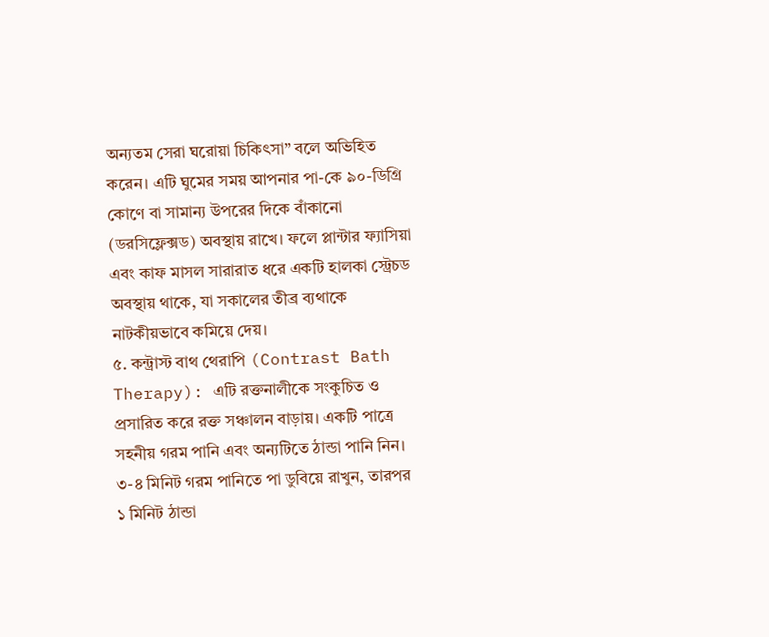অন্যতম সেরা ঘরোয়া চিকিৎসা” বলে অভিহিত করেন। এটি ঘুমের সময় আপনার পা-কে ৯০-ডিগ্রি কোণে বা সামান্য উপরের দিকে বাঁকানো (ডরসিফ্লেক্সড) অবস্থায় রাখে। ফলে প্লান্টার ফ্যাসিয়া এবং কাফ মাসল সারারাত ধরে একটি হালকা স্ট্রেচড অবস্থায় থাকে, যা সকালের তীব্র ব্যথাকে নাটকীয়ভাবে কমিয়ে দেয়।
৫. কন্ট্রাস্ট বাথ থেরাপি (Contrast Bath Therapy): এটি রক্তনালীকে সংকুচিত ও প্রসারিত করে রক্ত সঞ্চালন বাড়ায়। একটি পাত্রে সহনীয় গরম পানি এবং অন্যটিতে ঠান্ডা পানি নিন। ৩-৪ মিনিট গরম পানিতে পা ডুবিয়ে রাখুন, তারপর ১ মিনিট ঠান্ডা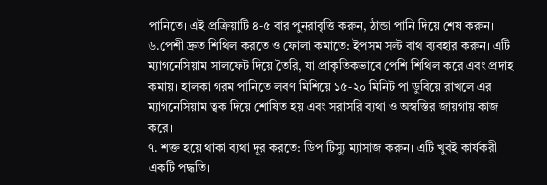পানিতে। এই প্রক্রিয়াটি ৪-৫ বার পুনরাবৃত্তি করুন, ঠান্ডা পানি দিয়ে শেষ করুন।
৬.পেশী দ্রুত শিথিল করতে ও ফোলা কমাতে: ইপসম সল্ট বাথ ব্যবহার করুন। এটি ম্যাগনেসিয়াম সালফেট দিয়ে তৈরি, যা প্রাকৃতিকভাবে পেশি শিথিল করে এবং প্রদাহ কমায়। হালকা গরম পানিতে লবণ মিশিয়ে ১৫-২০ মিনিট পা ডুবিয়ে রাখলে এর ম্যাগনেসিয়াম ত্বক দিয়ে শোষিত হয় এবং সরাসরি ব্যথা ও অস্বস্তির জায়গায় কাজ করে।
৭. শক্ত হয়ে থাকা ব্যথা দূর করতে: ডিপ টিস্যু ম্যাসাজ করুন। এটি খুবই কার্যকরী একটি পদ্ধতি।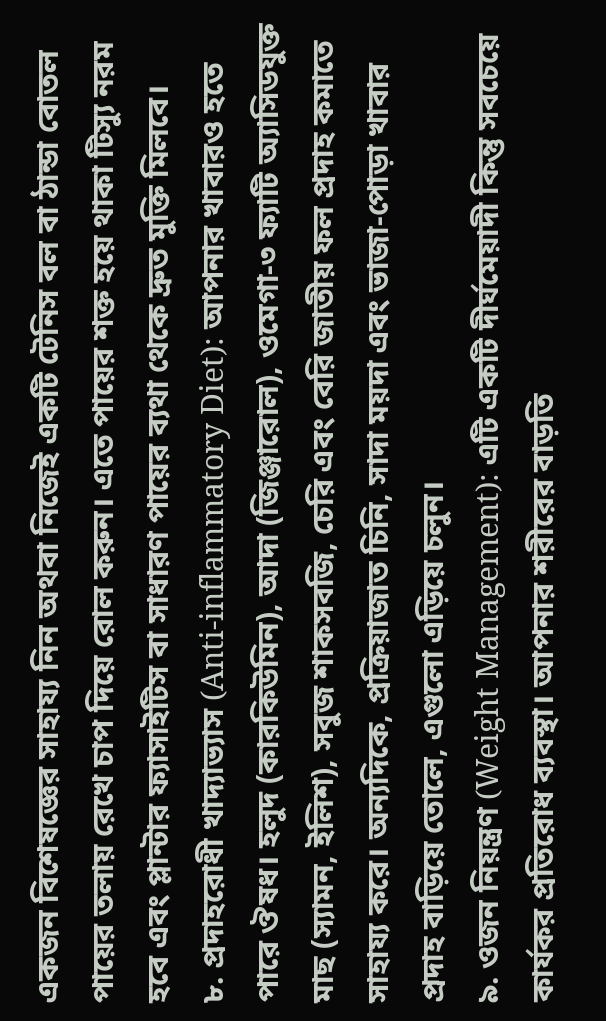একজন বিশেষজ্ঞের সাহায্য নিন অথবা নিজেই একটি টেনিস বল বা ঠান্ডা বোতল পায়ের তলায় রেখে চাপ দিয়ে রোল করুন। এতে পায়ের শক্ত হয়ে থাকা টিস্যু নরম হবে এবং প্লান্টার ফ্যাসাইটিস বা সাধারণ পায়ের ব্যথা থেকে দ্রুত মুক্তি মিলবে।
৮. প্রদাহরোধী খাদ্যাভ্যাস (Anti-inflammatory Diet): আপনার খাবারও হতে পারে ঔষধ। হলুদ (কারকিউমিন), আদা (জিঞ্জারোল), ওমেগা-৩ ফ্যাটি অ্যাসিডযুক্ত মাছ (স্যামন, ইলিশ), সবুজ শাকসবজি, চেরি এবং বেরি জাতীয় ফল প্রদাহ কমাতে সাহায্য করে। অন্যদিকে, প্রক্রিয়াজাত চিনি, সাদা ময়দা এবং ভাজা-পোড়া খাবার প্রদাহ বাড়িয়ে তোলে, এগুলো এড়িয়ে চলুন।
৯. ওজন নিয়ন্ত্রণ (Weight Management): এটি একটি দীর্ঘমেয়াদী কিন্তু সবচেয়ে কার্যকর প্রতিরোধ ব্যবস্থা। আপনার শরীরের বাড়তি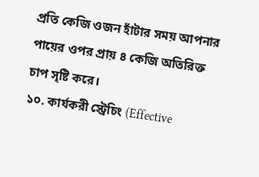প্রতি কেজি ওজন হাঁটার সময় আপনার পায়ের ওপর প্রায় ৪ কেজি অতিরিক্ত চাপ সৃষ্টি করে।
১০. কার্যকরী স্ট্রেচিং (Effective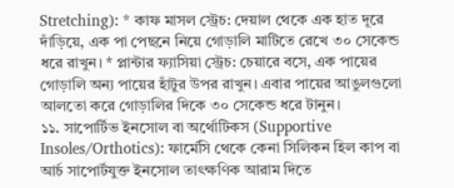Stretching): * কাফ মাসল স্ট্রেচ: দেয়াল থেকে এক হাত দূরে দাঁড়িয়ে, এক পা পেছনে নিয়ে গোড়ালি মাটিতে রেখে ৩০ সেকেন্ড ধরে রাখুন। * প্লান্টার ফ্যাসিয়া স্ট্রেচ: চেয়ারে বসে, এক পায়ের গোড়ালি অন্য পায়ের হাঁটুর উপর রাখুন। এবার পায়ের আঙুলগুলো আলতো করে গোড়ালির দিকে ৩০ সেকেন্ড ধরে টানুন।
১১. সাপোর্টিভ ইনসোল বা অর্থোটিকস (Supportive Insoles/Orthotics): ফার্মেসি থেকে কেনা সিলিকন হিল কাপ বা আর্চ সাপোর্টযুক্ত ইনসোল তাৎক্ষণিক আরাম দিতে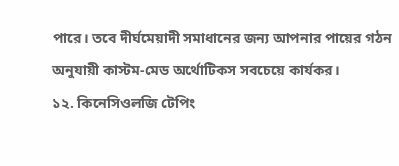পারে। তবে দীর্ঘমেয়াদী সমাধানের জন্য আপনার পায়ের গঠন অনুযায়ী কাস্টম-মেড অর্থোটিকস সবচেয়ে কার্যকর।
১২. কিনেসিওলজি টেপিং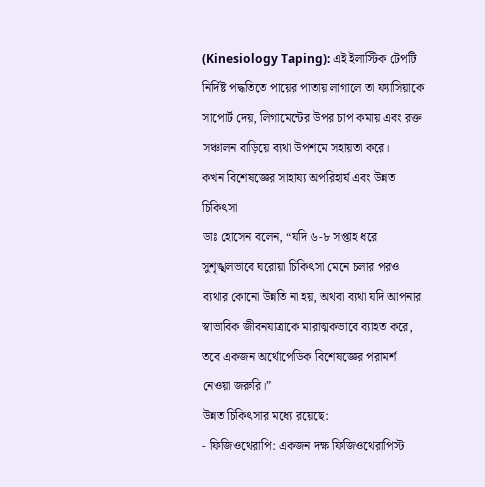(Kinesiology Taping): এই ইলাস্টিক টেপটি নির্দিষ্ট পদ্ধতিতে পায়ের পাতায় লাগালে তা ফ্যাসিয়াকে সাপোর্ট দেয়, লিগামেন্টের উপর চাপ কমায় এবং রক্ত সঞ্চালন বাড়িয়ে ব্যথা উপশমে সহায়তা করে।
কখন বিশেষজ্ঞের সাহায্য অপরিহার্য এবং উন্নত চিকিৎসা
ডাঃ হোসেন বলেন, “যদি ৬-৮ সপ্তাহ ধরে সুশৃঙ্খলভাবে ঘরোয়া চিকিৎসা মেনে চলার পরও ব্যথার কোনো উন্নতি না হয়, অথবা ব্যথা যদি আপনার স্বাভাবিক জীবনযাত্রাকে মারাত্মকভাবে ব্যাহত করে, তবে একজন অর্থোপেডিক বিশেষজ্ঞের পরামর্শ নেওয়া জরুরি।”
উন্নত চিকিৎসার মধ্যে রয়েছে:
- ফিজিওথেরাপি: একজন দক্ষ ফিজিওথেরাপিস্ট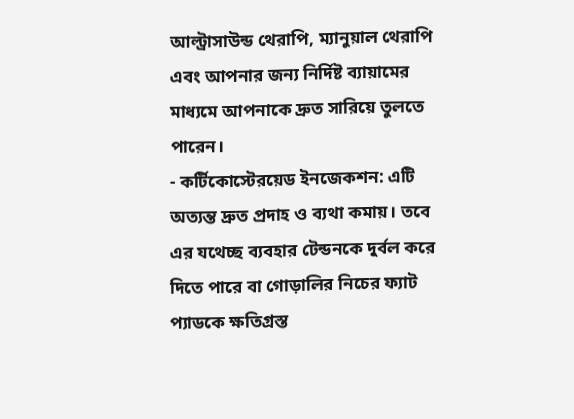আল্ট্রাসাউন্ড থেরাপি, ম্যানুয়াল থেরাপি এবং আপনার জন্য নির্দিষ্ট ব্যায়ামের মাধ্যমে আপনাকে দ্রুত সারিয়ে তুলতে পারেন।
- কর্টিকোস্টেরয়েড ইনজেকশন: এটি অত্যন্ত দ্রুত প্রদাহ ও ব্যথা কমায়। তবে এর যথেচ্ছ ব্যবহার টেন্ডনকে দুর্বল করে দিতে পারে বা গোড়ালির নিচের ফ্যাট প্যাডকে ক্ষতিগ্রস্ত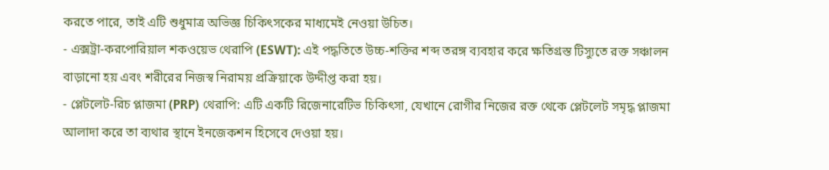করতে পারে, তাই এটি শুধুমাত্র অভিজ্ঞ চিকিৎসকের মাধ্যমেই নেওয়া উচিত।
- এক্সট্রা-করপোরিয়াল শকওয়েভ থেরাপি (ESWT): এই পদ্ধতিতে উচ্চ-শক্তির শব্দ তরঙ্গ ব্যবহার করে ক্ষতিগ্রস্ত টিস্যুতে রক্ত সঞ্চালন বাড়ানো হয় এবং শরীরের নিজস্ব নিরাময় প্রক্রিয়াকে উদ্দীপ্ত করা হয়।
- প্লেটলেট-রিচ প্লাজমা (PRP) থেরাপি: এটি একটি রিজেনারেটিভ চিকিৎসা, যেখানে রোগীর নিজের রক্ত থেকে প্লেটলেট সমৃদ্ধ প্লাজমা আলাদা করে তা ব্যথার স্থানে ইনজেকশন হিসেবে দেওয়া হয়।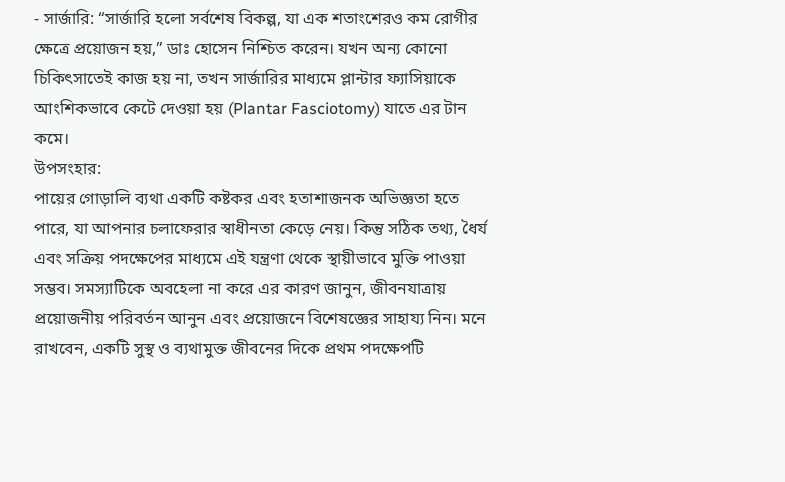- সার্জারি: “সার্জারি হলো সর্বশেষ বিকল্প, যা এক শতাংশেরও কম রোগীর ক্ষেত্রে প্রয়োজন হয়,” ডাঃ হোসেন নিশ্চিত করেন। যখন অন্য কোনো চিকিৎসাতেই কাজ হয় না, তখন সার্জারির মাধ্যমে প্লান্টার ফ্যাসিয়াকে আংশিকভাবে কেটে দেওয়া হয় (Plantar Fasciotomy) যাতে এর টান কমে।
উপসংহার:
পায়ের গোড়ালি ব্যথা একটি কষ্টকর এবং হতাশাজনক অভিজ্ঞতা হতে পারে, যা আপনার চলাফেরার স্বাধীনতা কেড়ে নেয়। কিন্তু সঠিক তথ্য, ধৈর্য এবং সক্রিয় পদক্ষেপের মাধ্যমে এই যন্ত্রণা থেকে স্থায়ীভাবে মুক্তি পাওয়া সম্ভব। সমস্যাটিকে অবহেলা না করে এর কারণ জানুন, জীবনযাত্রায় প্রয়োজনীয় পরিবর্তন আনুন এবং প্রয়োজনে বিশেষজ্ঞের সাহায্য নিন। মনে রাখবেন, একটি সুস্থ ও ব্যথামুক্ত জীবনের দিকে প্রথম পদক্ষেপটি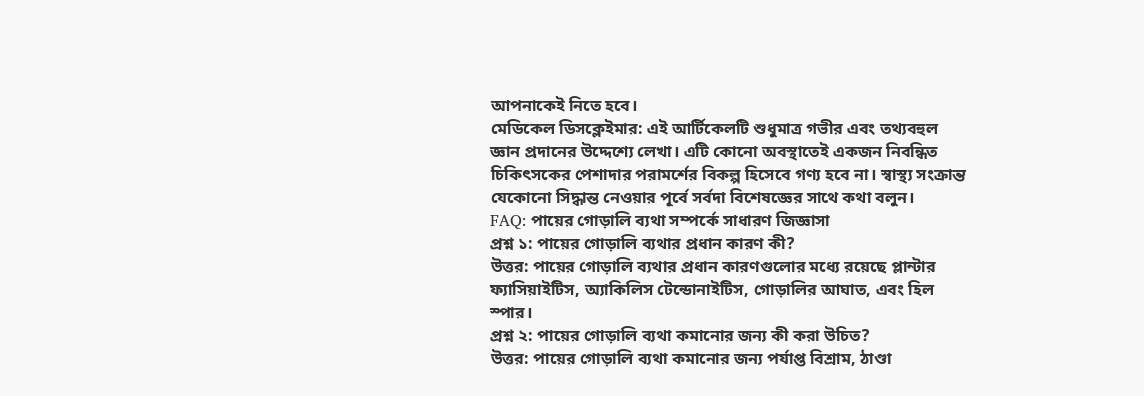আপনাকেই নিতে হবে।
মেডিকেল ডিসক্লেইমার: এই আর্টিকেলটি শুধুমাত্র গভীর এবং তথ্যবহুল জ্ঞান প্রদানের উদ্দেশ্যে লেখা। এটি কোনো অবস্থাতেই একজন নিবন্ধিত চিকিৎসকের পেশাদার পরামর্শের বিকল্প হিসেবে গণ্য হবে না। স্বাস্থ্য সংক্রান্ত যেকোনো সিদ্ধান্ত নেওয়ার পূর্বে সর্বদা বিশেষজ্ঞের সাথে কথা বলুন।
FAQ: পায়ের গোড়ালি ব্যথা সম্পর্কে সাধারণ জিজ্ঞাসা
প্রশ্ন ১: পায়ের গোড়ালি ব্যথার প্রধান কারণ কী?
উত্তর: পায়ের গোড়ালি ব্যথার প্রধান কারণগুলোর মধ্যে রয়েছে প্লান্টার ফ্যাসিয়াইটিস, অ্যাকিলিস টেন্ডোনাইটিস, গোড়ালির আঘাত, এবং হিল স্পার।
প্রশ্ন ২: পায়ের গোড়ালি ব্যথা কমানোর জন্য কী করা উচিত?
উত্তর: পায়ের গোড়ালি ব্যথা কমানোর জন্য পর্যাপ্ত বিশ্রাম, ঠাণ্ডা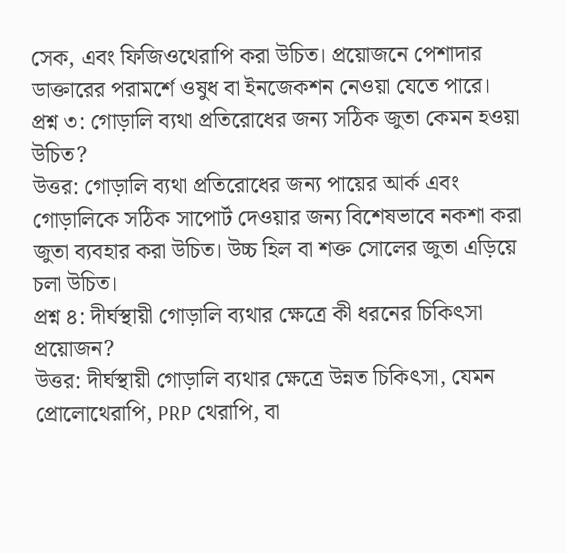সেক, এবং ফিজিওথেরাপি করা উচিত। প্রয়োজনে পেশাদার ডাক্তারের পরামর্শে ওষুধ বা ইনজেকশন নেওয়া যেতে পারে।
প্রশ্ন ৩: গোড়ালি ব্যথা প্রতিরোধের জন্য সঠিক জুতা কেমন হওয়া উচিত?
উত্তর: গোড়ালি ব্যথা প্রতিরোধের জন্য পায়ের আর্ক এবং গোড়ালিকে সঠিক সাপোর্ট দেওয়ার জন্য বিশেষভাবে নকশা করা জুতা ব্যবহার করা উচিত। উচ্চ হিল বা শক্ত সোলের জুতা এড়িয়ে চলা উচিত।
প্রশ্ন ৪: দীর্ঘস্থায়ী গোড়ালি ব্যথার ক্ষেত্রে কী ধরনের চিকিৎসা প্রয়োজন?
উত্তর: দীর্ঘস্থায়ী গোড়ালি ব্যথার ক্ষেত্রে উন্নত চিকিৎসা, যেমন প্রোলোথেরাপি, PRP থেরাপি, বা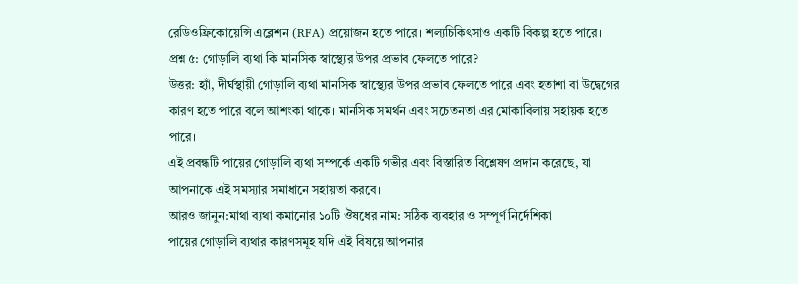রেডিওফ্রিকোয়েন্সি এব্লেশন (RFA) প্রয়োজন হতে পারে। শল্যচিকিৎসাও একটি বিকল্প হতে পারে।
প্রশ্ন ৫: গোড়ালি ব্যথা কি মানসিক স্বাস্থ্যের উপর প্রভাব ফেলতে পারে?
উত্তর: হ্যাঁ, দীর্ঘস্থায়ী গোড়ালি ব্যথা মানসিক স্বাস্থ্যের উপর প্রভাব ফেলতে পারে এবং হতাশা বা উদ্বেগের কারণ হতে পারে বলে আশংকা থাকে। মানসিক সমর্থন এবং সচেতনতা এর মোকাবিলায় সহায়ক হতে পারে।
এই প্রবন্ধটি পায়ের গোড়ালি ব্যথা সম্পর্কে একটি গভীর এবং বিস্তারিত বিশ্লেষণ প্রদান করেছে, যা আপনাকে এই সমস্যার সমাধানে সহায়তা করবে।
আরও জানুন:মাথা ব্যথা কমানোর ১০টি ঔষধের নাম: সঠিক ব্যবহার ও সম্পূর্ণ নির্দেশিকা
পায়ের গোড়ালি ব্যথার কারণসমূহ যদি এই বিষয়ে আপনার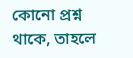কোনো প্রশ্ন থাকে, তাহলে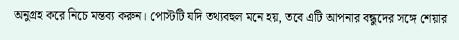অনুগ্রহ করে নিচে মন্তব্য করুন। পোস্টটি যদি তথ্যবহুল মনে হয়, তবে এটি আপনার বন্ধুদের সঙ্গে শেয়ার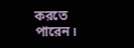করতে পারেন।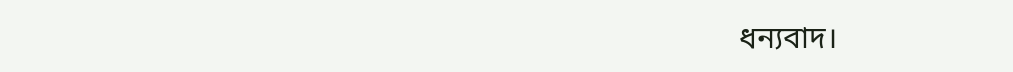ধন্যবাদ।